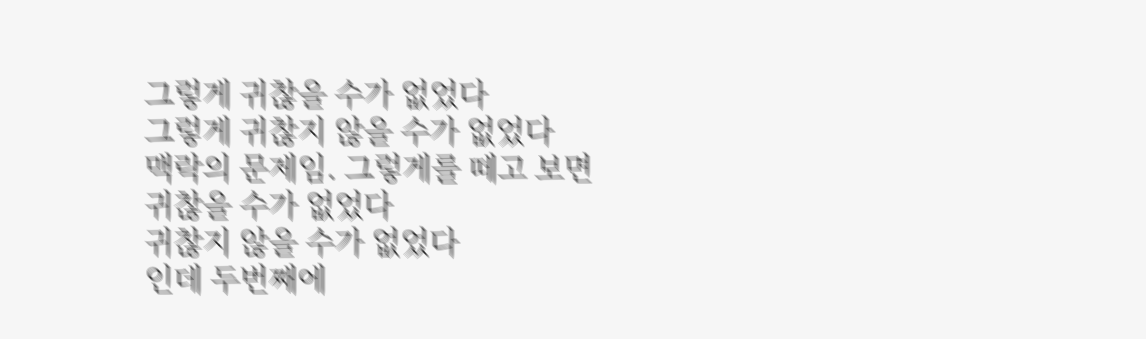그렇게 귀찮을 수가 없었다
그렇게 귀찮지 않을 수가 없었다
맥락의 문제임. 그렇게를 떼고 보면
귀찮을 수가 없었다
귀찮지 않을 수가 없었다
인데 두번째에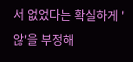서 없었다는 확실하게 '않'을 부정해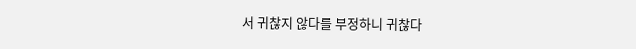서 귀찮지 않다를 부정하니 귀찮다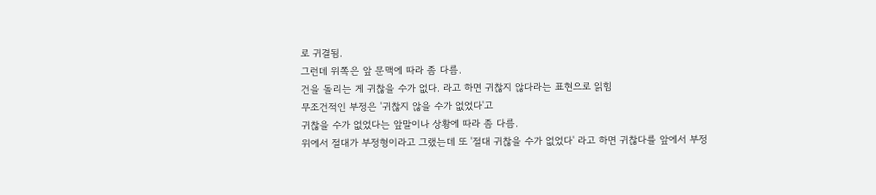로 귀결됨.
그런데 위쪽은 앞 문맥에 따라 좀 다름.
건을 돌리는 게 귀찮을 수가 없다. 라고 하면 귀찮지 않다라는 표현으로 읽힘
무조건적인 부정은 '귀찮지 않을 수가 없었다'고
귀찮을 수가 없었다는 앞말이나 상황에 따라 좀 다름.
위에서 절대가 부정형이라고 그랬는데 또 '절대 귀찮을 수가 없었다' 라고 하면 귀찮다를 앞에서 부정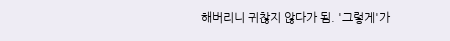해버리니 귀찮지 않다가 됨. '그렇게'가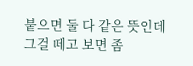붙으면 둘 다 같은 뜻인데 그걸 떼고 보면 좀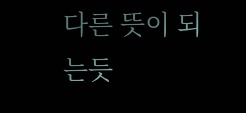다른 뜻이 되는듯